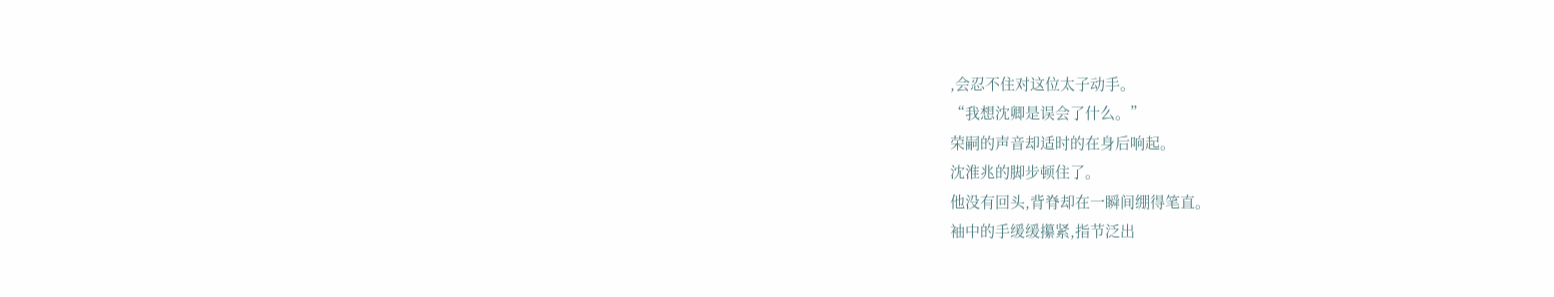,会忍不住对这位太子动手。
“我想沈卿是误会了什么。”
荣嗣的声音却适时的在身后响起。
沈淮兆的脚步顿住了。
他没有回头,背脊却在一瞬间绷得笔直。
袖中的手缓缓攥紧,指节泛出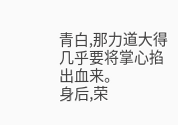青白,那力道大得几乎要将掌心掐出血来。
身后,荣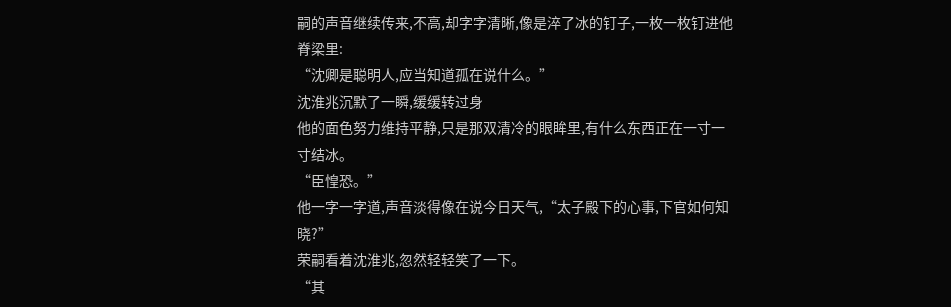嗣的声音继续传来,不高,却字字清晰,像是淬了冰的钉子,一枚一枚钉进他脊梁里:
“沈卿是聪明人,应当知道孤在说什么。”
沈淮兆沉默了一瞬,缓缓转过身
他的面色努力维持平静,只是那双清冷的眼眸里,有什么东西正在一寸一寸结冰。
“臣惶恐。”
他一字一字道,声音淡得像在说今日天气,“太子殿下的心事,下官如何知晓?”
荣嗣看着沈淮兆,忽然轻轻笑了一下。
“其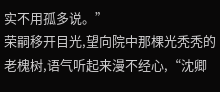实不用孤多说。”
荣嗣移开目光,望向院中那棵光秃秃的老槐树,语气听起来漫不经心,“沈卿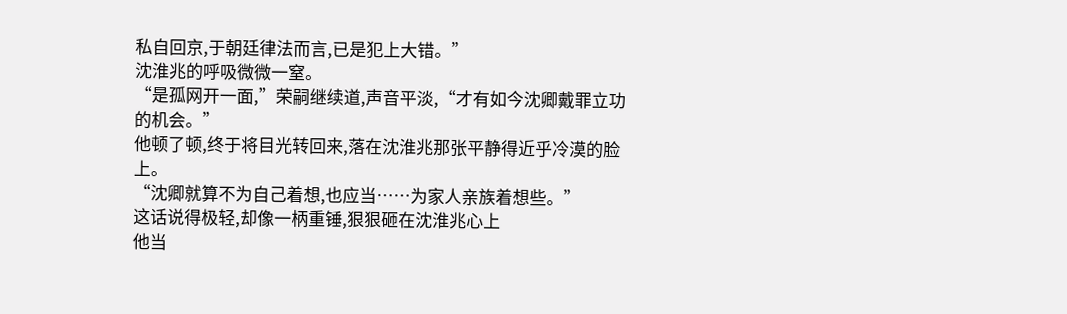私自回京,于朝廷律法而言,已是犯上大错。”
沈淮兆的呼吸微微一窒。
“是孤网开一面,”荣嗣继续道,声音平淡,“才有如今沈卿戴罪立功的机会。”
他顿了顿,终于将目光转回来,落在沈淮兆那张平静得近乎冷漠的脸上。
“沈卿就算不为自己着想,也应当……为家人亲族着想些。”
这话说得极轻,却像一柄重锤,狠狠砸在沈淮兆心上
他当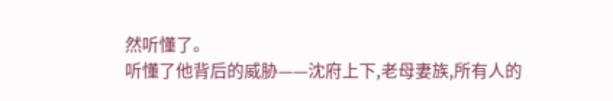然听懂了。
听懂了他背后的威胁——沈府上下,老母妻族,所有人的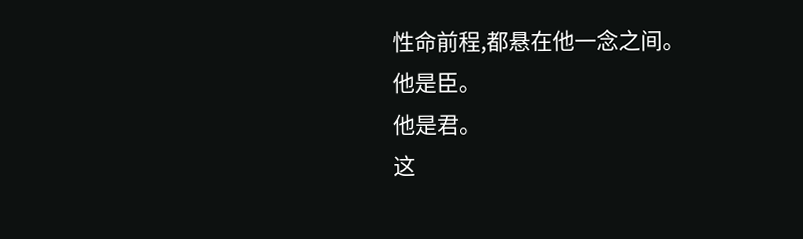性命前程,都悬在他一念之间。
他是臣。
他是君。
这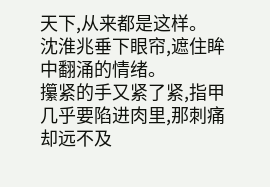天下,从来都是这样。
沈淮兆垂下眼帘,遮住眸中翻涌的情绪。
攥紧的手又紧了紧,指甲几乎要陷进肉里,那刺痛却远不及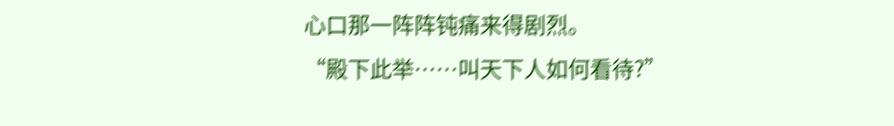心口那一阵阵钝痛来得剧烈。
“殿下此举……叫天下人如何看待?”